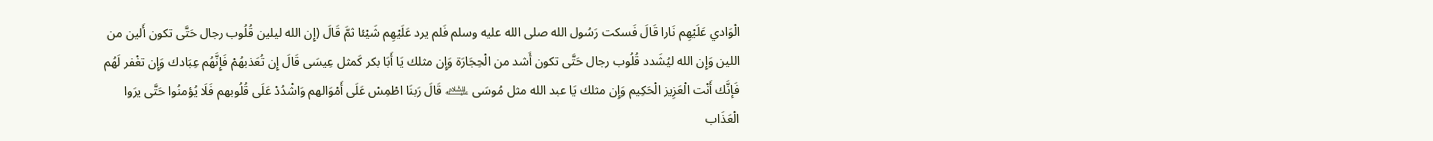الْوَادي عَلَيْهِم نَارا قَالَ فَسكت رَسُول الله صلى الله عليه وسلم فَلم يرد عَلَيْهِم شَيْئا ثمَّ قَالَ (إِن الله ليلين قُلُوب رجال حَتَّى تكون أَلين من اللين وَإِن الله ليُشَدد قُلُوب رجال حَتَّى تكون أَشد من الْحِجَارَة وَإِن مثلك يَا أَبَا بكر كَمثل عِيسَى قَالَ إِن تُعَذبهُمْ فَإِنَّهُم عِبَادك وَإِن تغْفر لَهُم فَإنَّك أَنْت الْعَزِيز الْحَكِيم وَإِن مثلك يَا عبد الله مثل مُوسَى ﵇ قَالَ رَبنَا اطْمِسْ عَلَى أَمْوَالهم وَاشْدُدْ عَلَى قُلُوبهم فَلَا يُؤمنُوا حَتَّى يرَوا الْعَذَاب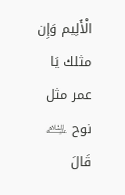الْأَلِيم وَإِن مثلك يَا عمر مثل نوح ﵇ قَالَ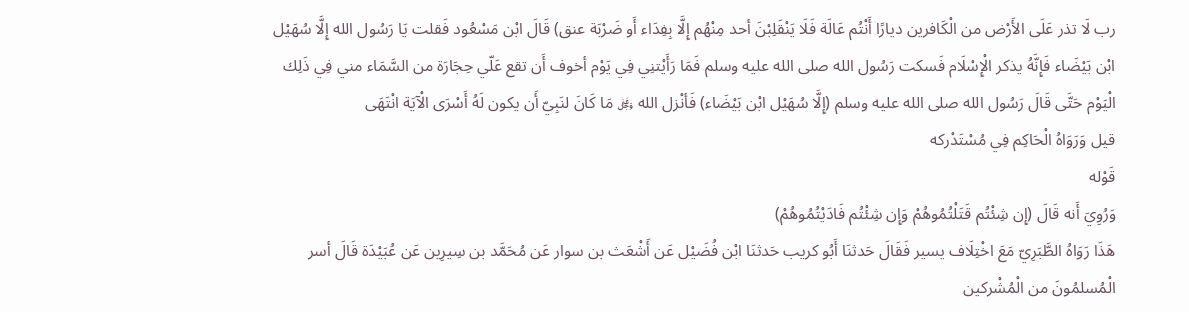رب لَا تذر عَلَى الأَرْض من الْكَافرين ديارًا أَنْتُم عَالَة فَلَا يَنْقَلِبْنَ أحد مِنْهُم إِلَّا بِفِدَاء أَو ضَرْبَة عنق) قَالَ ابْن مَسْعُود فَقلت يَا رَسُول الله إِلَّا سُهَيْل ابْن بَيْضَاء فَإِنَّهُ يذكر الْإِسْلَام فَسكت رَسُول الله صلى الله عليه وسلم فَمَا رَأَيْتنِي فِي يَوْم أخوف أَن تقع عَلّي حِجَارَة من السَّمَاء مني فِي ذَلِك الْيَوْم حَتَّى قَالَ رَسُول الله صلى الله عليه وسلم (إِلَّا سُهَيْل ابْن بَيْضَاء) فَأنْزل الله ﷿ مَا كَانَ لنَبِيّ أَن يكون لَهُ أَسْرَى الْآيَة انْتَهَى
قيل وَرَوَاهُ الْحَاكِم فِي مُسْتَدْركه
قَوْله
وَرُوِيَ أَنه قَالَ (إِن شِئْتُم قَتَلْتُمُوهُمْ وَإِن شِئْتُم فَادَيْتُمُوهُمْ)
هَذَا رَوَاهُ الطَّبَرِيّ مَعَ اخْتِلَاف يسير فَقَالَ حَدثنَا أَبُو كريب حَدثنَا ابْن فُضَيْل عَن أَشْعَث بن سوار عَن مُحَمَّد بن سِيرِين عَن عُبَيْدَة قَالَ أسر الْمُسلمُونَ من الْمُشْركين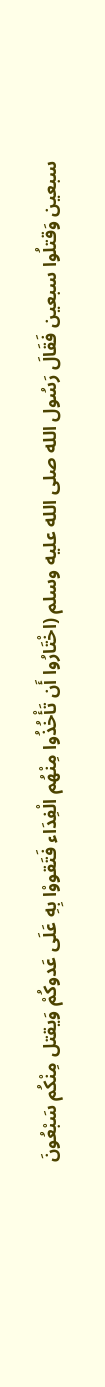سبعين وَقتلُوا سبعين فَقَالَ رَسُول الله صلى الله عليه وسلم (اخْتَارُوا أَن تَأْخُذُوا مِنْهُم الْفِدَاء فَتَقووْا بِهِ عَلَى عَدوكُمْ وَيقتل مِنْكُم سَبْعُونَ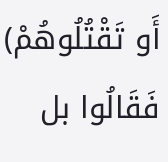أَو تَقْتُلُوهُمْ) فَقَالُوا بل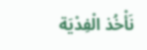نَأْخُذ الْفِدْيَة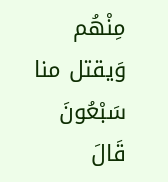مِنْهُم وَيقتل منا سَبْعُونَ قَالَ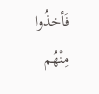فَأخذُوا مِنْهُم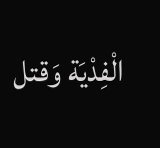الْفِدْيَة وَقتل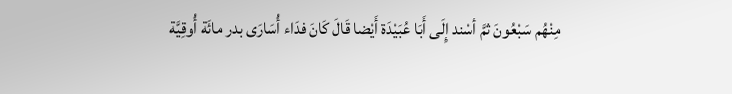مِنْهُم سَبْعُونَ ثمَّ أسْند إِلَى أَبَا عُبَيْدَة أَيْضا قَالَ كَانَ فدَاء أُسَارَى بدر مائَة أُوقِيَّة